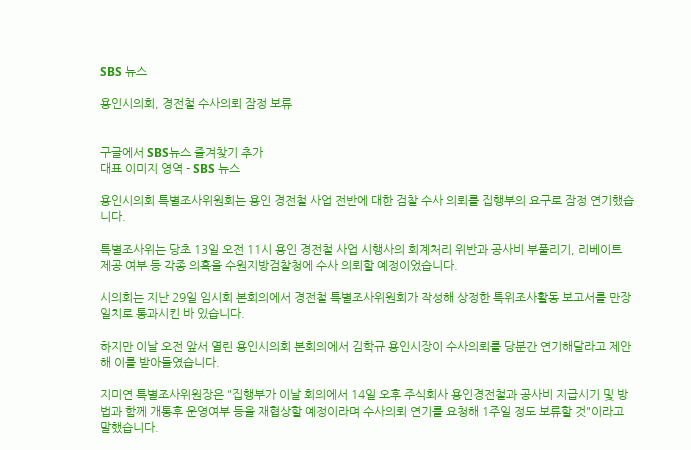SBS 뉴스

용인시의회, 경전철 수사의뢰 잠정 보류


구글에서 SBS뉴스 즐겨찾기 추가
대표 이미지 영역 - SBS 뉴스

용인시의회 특별조사위원회는 용인 경전철 사업 전반에 대한 검찰 수사 의뢰를 집행부의 요구로 잠정 연기했습니다.

특별조사위는 당초 13일 오전 11시 용인 경전철 사업 시행사의 회계처리 위반과 공사비 부풀리기, 리베이트 제공 여부 등 각종 의혹을 수원지방검찰청에 수사 의뢰할 예정이었습니다.

시의회는 지난 29일 임시회 본회의에서 경전철 특별조사위원회가 작성해 상정한 특위조사활동 보고서를 만장일치로 통과시킨 바 있습니다.

하지만 이날 오전 앞서 열린 용인시의회 본회의에서 김학규 용인시장이 수사의뢰를 당분간 연기해달라고 제안해 이를 받아들였습니다.

지미연 특별조사위원장은 "집행부가 이날 회의에서 14일 오후 주식회사 용인경전철과 공사비 지급시기 및 방법과 함께 개통후 운영여부 등을 재협상할 예정이라며 수사의뢰 연기를 요청해 1주일 정도 보류할 것"이라고 말했습니다.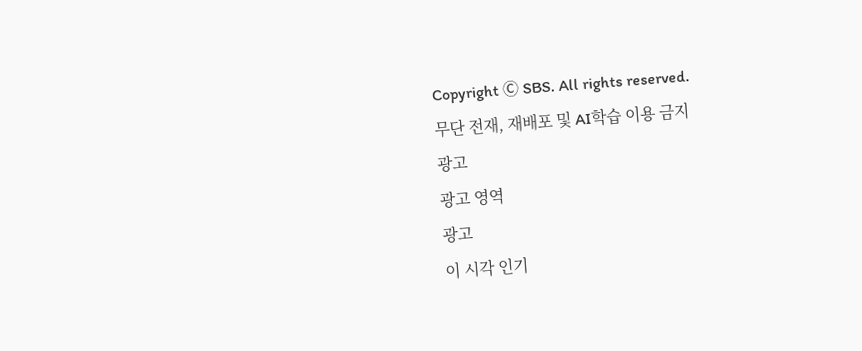Copyright Ⓒ SBS. All rights reserved.
무단 전재, 재배포 및 AI학습 이용 금지
광고
광고 영역
광고
이 시각 인기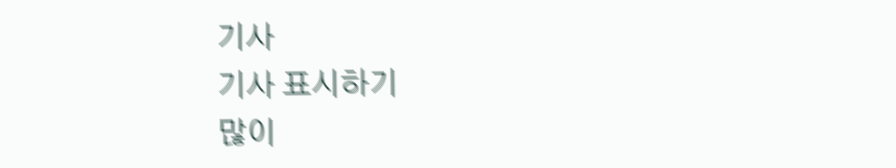기사
기사 표시하기
많이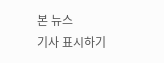본 뉴스
기사 표시하기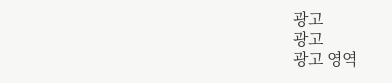광고
광고
광고 영역